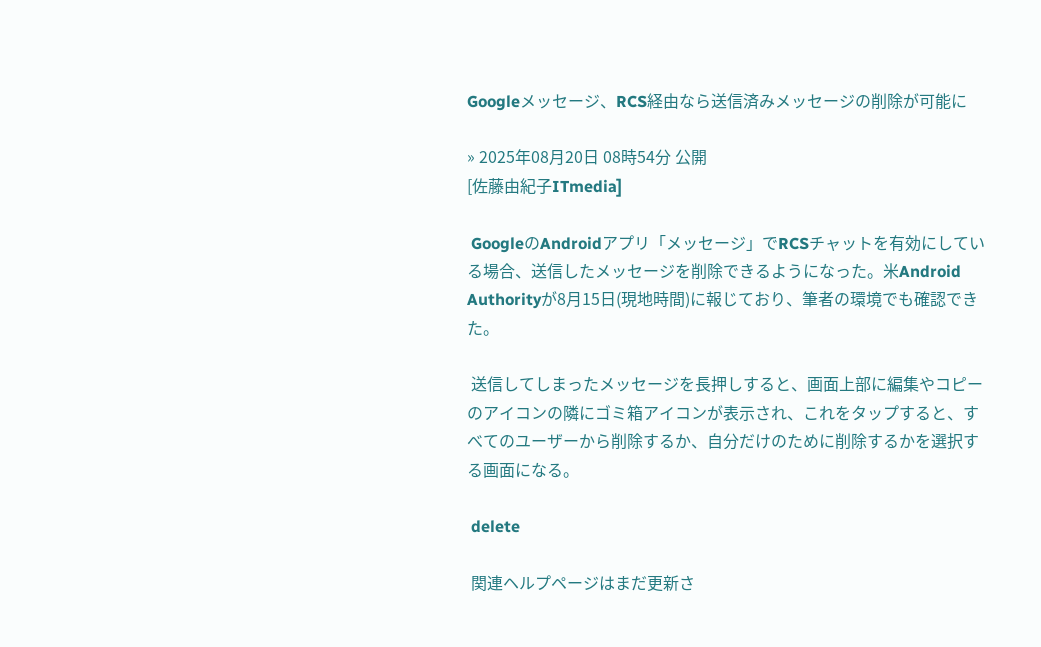Googleメッセージ、RCS経由なら送信済みメッセージの削除が可能に

» 2025年08月20日 08時54分 公開
[佐藤由紀子ITmedia]

 GoogleのAndroidアプリ「メッセージ」でRCSチャットを有効にしている場合、送信したメッセージを削除できるようになった。米Android Authorityが8月15日(現地時間)に報じており、筆者の環境でも確認できた。

 送信してしまったメッセージを長押しすると、画面上部に編集やコピーのアイコンの隣にゴミ箱アイコンが表示され、これをタップすると、すべてのユーザーから削除するか、自分だけのために削除するかを選択する画面になる。

 delete

 関連ヘルプページはまだ更新さ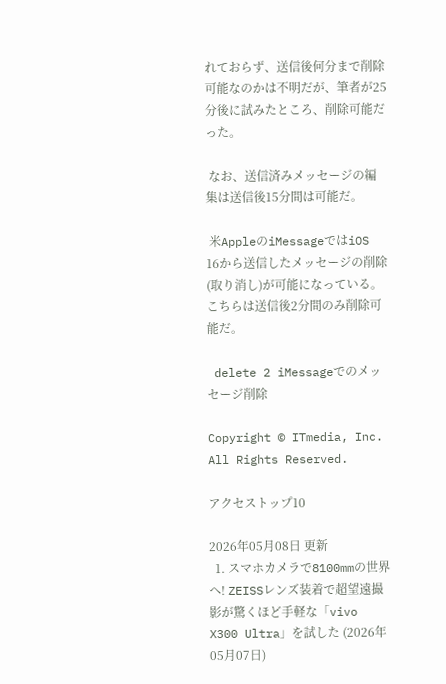れておらず、送信後何分まで削除可能なのかは不明だが、筆者が25分後に試みたところ、削除可能だった。

 なお、送信済みメッセージの編集は送信後15分間は可能だ。

 米AppleのiMessageではiOS 16から送信したメッセージの削除(取り消し)が可能になっている。こちらは送信後2分間のみ削除可能だ。

 delete 2 iMessageでのメッセージ削除

Copyright © ITmedia, Inc. All Rights Reserved.

アクセストップ10

2026年05月08日 更新
  1. スマホカメラで8100mmの世界へ! ZEISSレンズ装着で超望遠撮影が驚くほど手軽な「vivo X300 Ultra」を試した (2026年05月07日)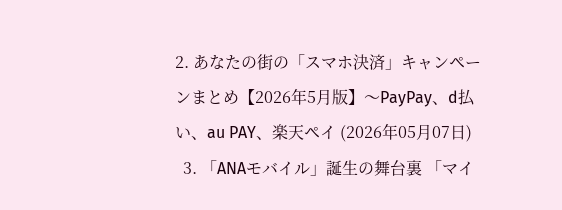2. あなたの街の「スマホ決済」キャンペーンまとめ【2026年5月版】〜PayPay、d払い、au PAY、楽天ペイ (2026年05月07日)
  3. 「ANAモバイル」誕生の舞台裏 「マイ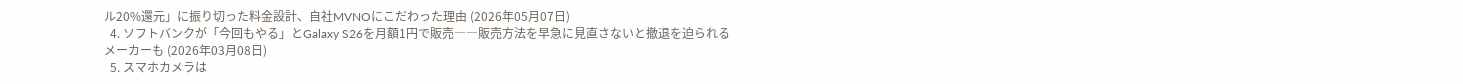ル20%還元」に振り切った料金設計、自社MVNOにこだわった理由 (2026年05月07日)
  4. ソフトバンクが「今回もやる」とGalaxy S26を月額1円で販売――販売方法を早急に見直さないと撤退を迫られるメーカーも (2026年03月08日)
  5. スマホカメラは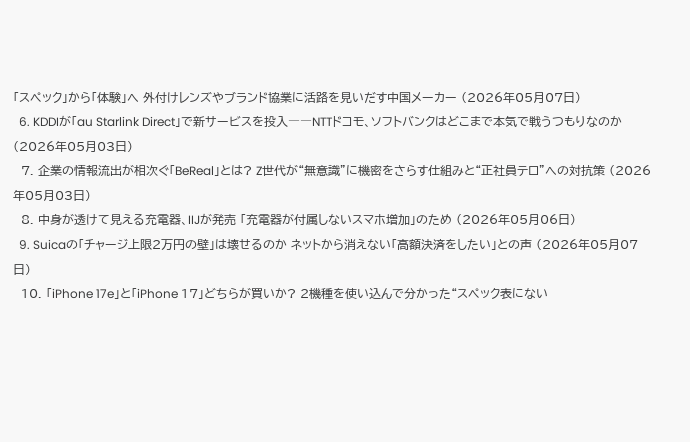「スペック」から「体験」へ 外付けレンズやブランド協業に活路を見いだす中国メーカー (2026年05月07日)
  6. KDDIが「au Starlink Direct」で新サービスを投入――NTTドコモ、ソフトバンクはどこまで本気で戦うつもりなのか (2026年05月03日)
  7. 企業の情報流出が相次ぐ「BeReal」とは? Z世代が“無意識”に機密をさらす仕組みと“正社員テロ”への対抗策 (2026年05月03日)
  8. 中身が透けて見える充電器、IIJが発売 「充電器が付属しないスマホ増加」のため (2026年05月06日)
  9. Suicaの「チャージ上限2万円の壁」は壊せるのか ネットから消えない「高額決済をしたい」との声 (2026年05月07日)
  10. 「iPhone 17e」と「iPhone 17」どちらが買いか? 2機種を使い込んで分かった“スペック表にない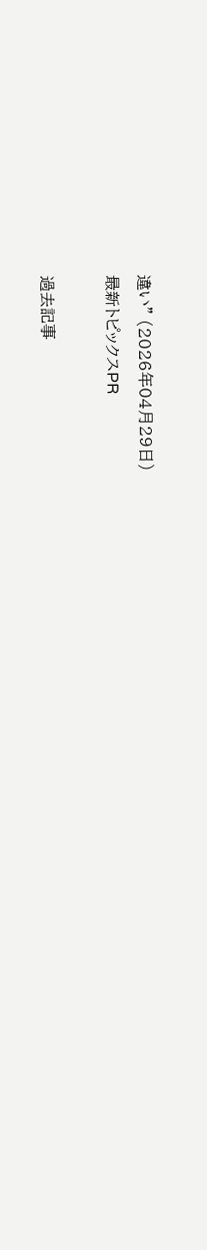違い” (2026年04月29日)
最新トピックスPR

過去記事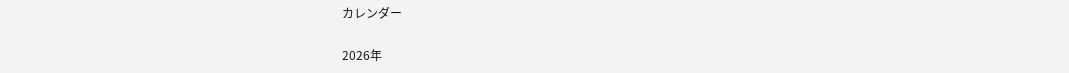カレンダー

2026年